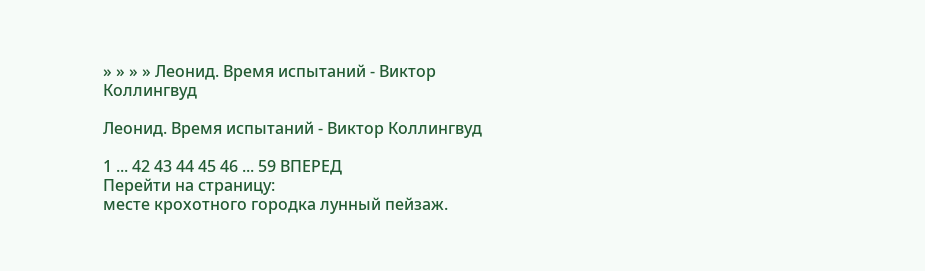» » » » Леонид. Время испытаний - Виктор Коллингвуд

Леонид. Время испытаний - Виктор Коллингвуд

1 ... 42 43 44 45 46 ... 59 ВПЕРЕД
Перейти на страницу:
месте крохотного городка лунный пейзаж.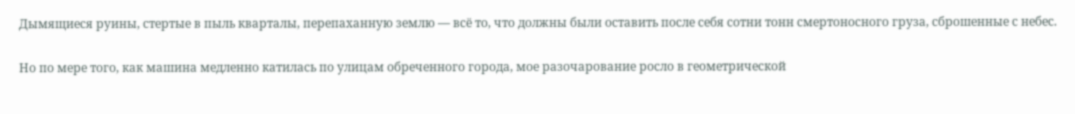Дымящиеся руины, стертые в пыль кварталы, перепаханную землю — всё то, что должны были оставить после себя сотни тонн смертоносного груза, сброшенные с небес.

Но по мере того, как машина медленно катилась по улицам обреченного города, мое разочарование росло в геометрической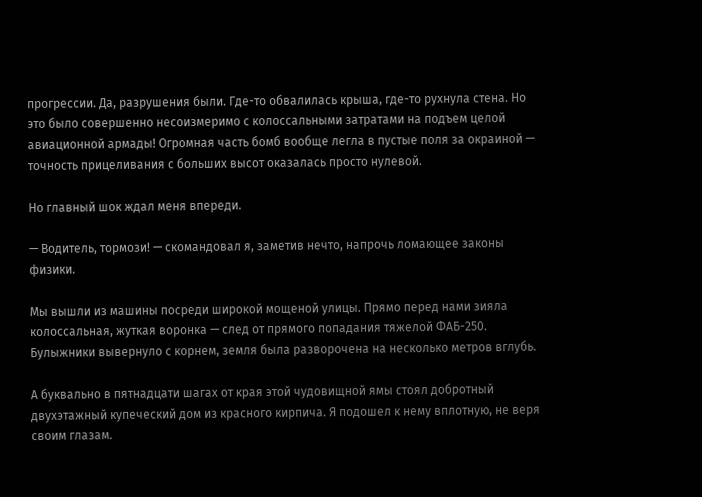прогрессии. Да, разрушения были. Где-то обвалилась крыша, где-то рухнула стена. Но это было совершенно несоизмеримо с колоссальными затратами на подъем целой авиационной армады! Огромная часть бомб вообще легла в пустые поля за окраиной — точность прицеливания с больших высот оказалась просто нулевой.

Но главный шок ждал меня впереди.

— Водитель, тормози! — скомандовал я, заметив нечто, напрочь ломающее законы физики.

Мы вышли из машины посреди широкой мощеной улицы. Прямо перед нами зияла колоссальная, жуткая воронка — след от прямого попадания тяжелой ФАБ-250. Булыжники вывернуло с корнем, земля была разворочена на несколько метров вглубь.

А буквально в пятнадцати шагах от края этой чудовищной ямы стоял добротный двухэтажный купеческий дом из красного кирпича. Я подошел к нему вплотную, не веря своим глазам.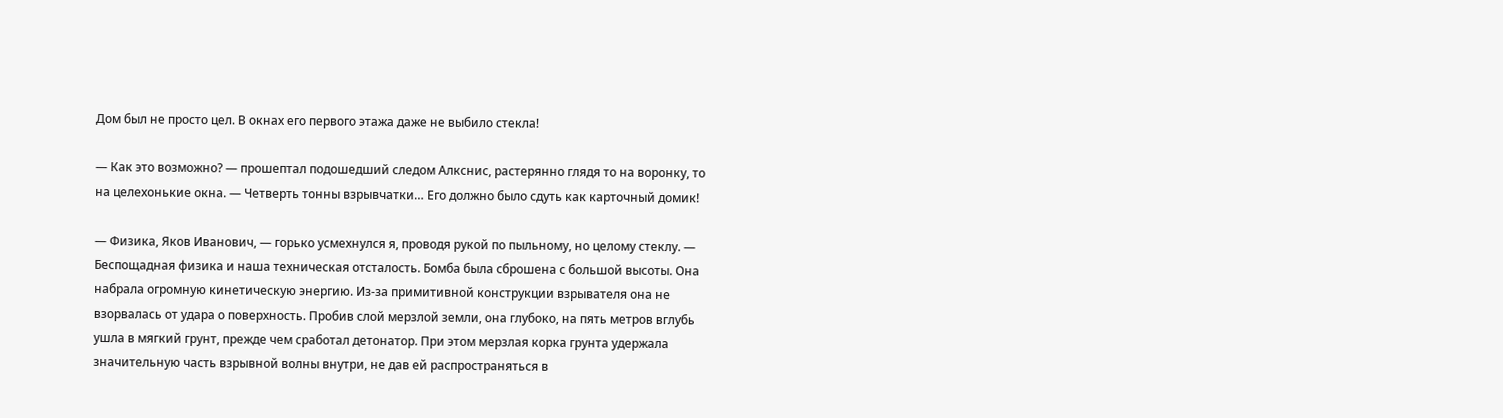Дом был не просто цел. В окнах его первого этажа даже не выбило стекла!

— Как это возможно? — прошептал подошедший следом Алкснис, растерянно глядя то на воронку, то на целехонькие окна. — Четверть тонны взрывчатки… Его должно было сдуть как карточный домик!

— Физика, Яков Иванович, — горько усмехнулся я, проводя рукой по пыльному, но целому стеклу. — Беспощадная физика и наша техническая отсталость. Бомба была сброшена с большой высоты. Она набрала огромную кинетическую энергию. Из-за примитивной конструкции взрывателя она не взорвалась от удара о поверхность. Пробив слой мерзлой земли, она глубоко, на пять метров вглубь ушла в мягкий грунт, прежде чем сработал детонатор. При этом мерзлая корка грунта удержала значительную часть взрывной волны внутри, не дав ей распространяться в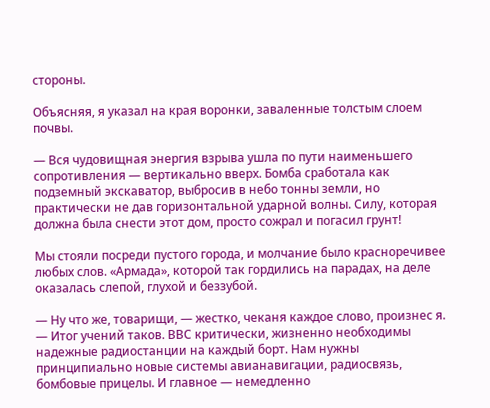стороны.

Объясняя, я указал на края воронки, заваленные толстым слоем почвы.

— Вся чудовищная энергия взрыва ушла по пути наименьшего сопротивления — вертикально вверх. Бомба сработала как подземный экскаватор, выбросив в небо тонны земли, но практически не дав горизонтальной ударной волны. Силу, которая должна была снести этот дом, просто сожрал и погасил грунт!

Мы стояли посреди пустого города, и молчание было красноречивее любых слов. «Армада», которой так гордились на парадах, на деле оказалась слепой, глухой и беззубой.

— Ну что же, товарищи, — жестко, чеканя каждое слово, произнес я. — Итог учений таков. ВВС критически, жизненно необходимы надежные радиостанции на каждый борт. Нам нужны принципиально новые системы авианавигации, радиосвязь, бомбовые прицелы. И главное — немедленно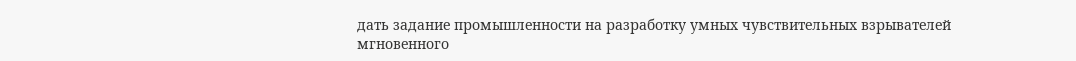дать задание промышленности на разработку умных чувствительных взрывателей мгновенного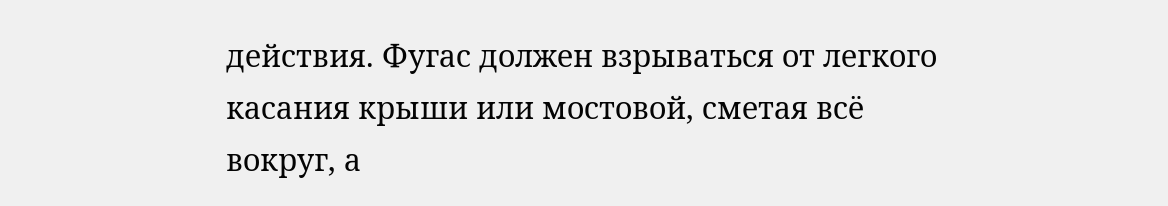действия. Фугас должен взрываться от легкого касания крыши или мостовой, сметая всё вокруг, а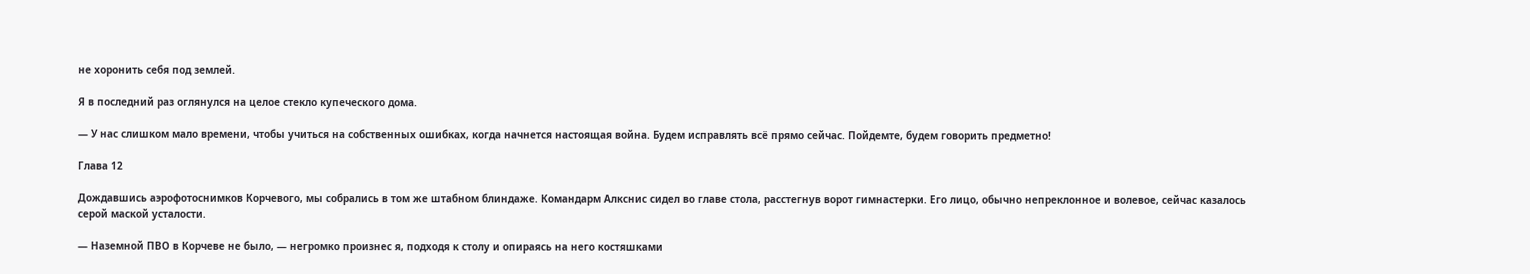не хоронить себя под землей.

Я в последний раз оглянулся на целое стекло купеческого дома.

— У нас слишком мало времени, чтобы учиться на собственных ошибках, когда начнется настоящая война. Будем исправлять всё прямо сейчас. Пойдемте, будем говорить предметно!

Глава 12

Дождавшись аэрофотоснимков Корчевого, мы собрались в том же штабном блиндаже. Командарм Алкснис сидел во главе стола, расстегнув ворот гимнастерки. Его лицо, обычно непреклонное и волевое, сейчас казалось серой маской усталости.

— Наземной ПВО в Корчеве не было, — негромко произнес я, подходя к столу и опираясь на него костяшками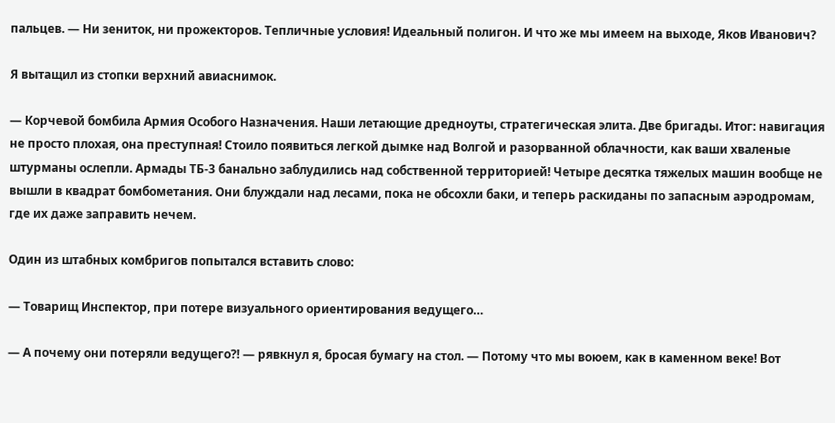пальцев. — Ни зениток, ни прожекторов. Тепличные условия! Идеальный полигон. И что же мы имеем на выходе, Яков Иванович?

Я вытащил из стопки верхний авиаснимок.

— Корчевой бомбила Армия Особого Назначения. Наши летающие дредноуты, стратегическая элита. Две бригады. Итог: навигация не просто плохая, она преступная! Стоило появиться легкой дымке над Волгой и разорванной облачности, как ваши хваленые штурманы ослепли. Армады ТБ-3 банально заблудились над собственной территорией! Четыре десятка тяжелых машин вообще не вышли в квадрат бомбометания. Они блуждали над лесами, пока не обсохли баки, и теперь раскиданы по запасным аэродромам, где их даже заправить нечем.

Один из штабных комбригов попытался вставить слово:

— Товарищ Инспектор, при потере визуального ориентирования ведущего…

— А почему они потеряли ведущего⁈ — рявкнул я, бросая бумагу на стол. — Потому что мы воюем, как в каменном веке! Вот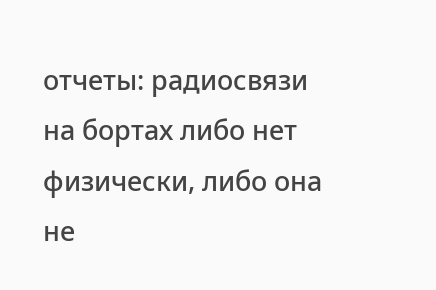отчеты: радиосвязи на бортах либо нет физически, либо она не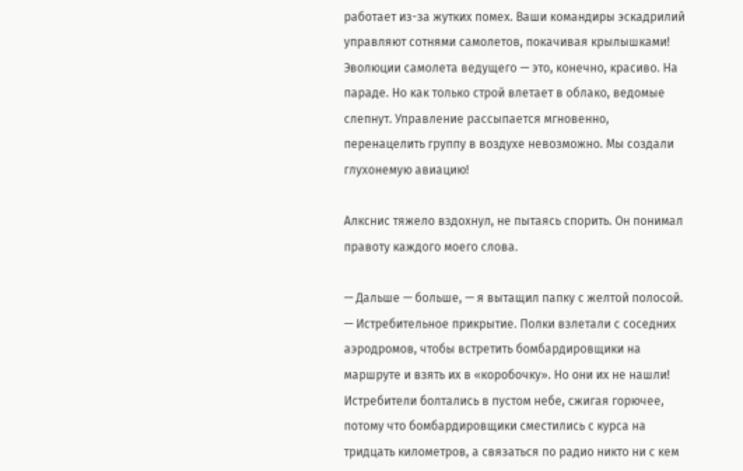работает из-за жутких помех. Ваши командиры эскадрилий управляют сотнями самолетов, покачивая крылышками! Эволюции самолета ведущего — это, конечно, красиво. На параде. Но как только строй влетает в облако, ведомые слепнут. Управление рассыпается мгновенно, перенацелить группу в воздухе невозможно. Мы создали глухонемую авиацию!

Алкснис тяжело вздохнул, не пытаясь спорить. Он понимал правоту каждого моего слова.

— Дальше — больше, — я вытащил папку с желтой полосой. — Истребительное прикрытие. Полки взлетали с соседних аэродромов, чтобы встретить бомбардировщики на маршруте и взять их в «коробочку». Но они их не нашли! Истребители болтались в пустом небе, сжигая горючее, потому что бомбардировщики сместились с курса на тридцать километров, а связаться по радио никто ни с кем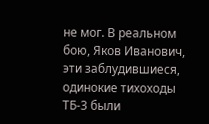не мог. В реальном бою, Яков Иванович, эти заблудившиеся, одинокие тихоходы ТБ-3 были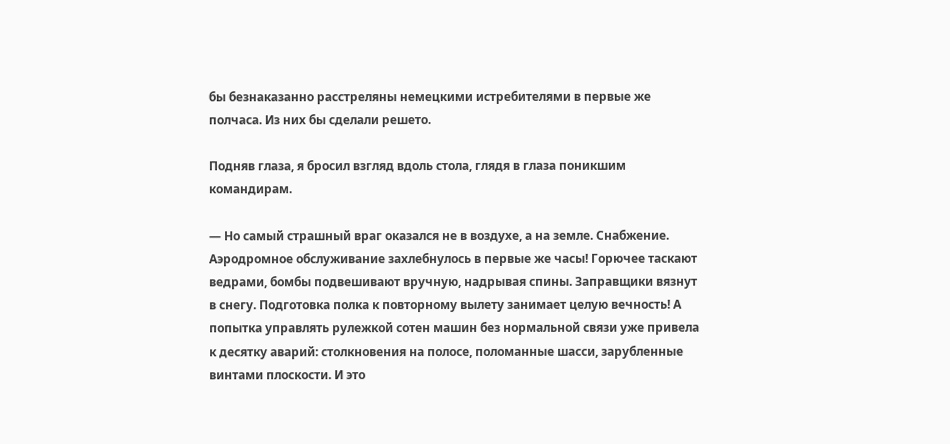бы безнаказанно расстреляны немецкими истребителями в первые же полчаса. Из них бы сделали решето.

Подняв глаза, я бросил взгляд вдоль стола, глядя в глаза поникшим командирам.

— Но самый страшный враг оказался не в воздухе, а на земле. Снабжение. Аэродромное обслуживание захлебнулось в первые же часы! Горючее таскают ведрами, бомбы подвешивают вручную, надрывая спины. Заправщики вязнут в снегу. Подготовка полка к повторному вылету занимает целую вечность! А попытка управлять рулежкой сотен машин без нормальной связи уже привела к десятку аварий: столкновения на полосе, поломанные шасси, зарубленные винтами плоскости. И это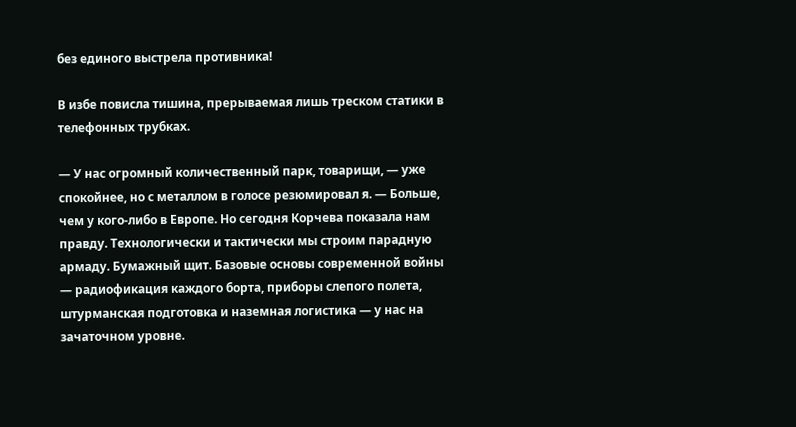без единого выстрела противника!

В избе повисла тишина, прерываемая лишь треском статики в телефонных трубках.

— У нас огромный количественный парк, товарищи, — уже спокойнее, но с металлом в голосе резюмировал я. — Больше, чем у кого-либо в Европе. Но сегодня Корчева показала нам правду. Технологически и тактически мы строим парадную армаду. Бумажный щит. Базовые основы современной войны — радиофикация каждого борта, приборы слепого полета, штурманская подготовка и наземная логистика — у нас на зачаточном уровне.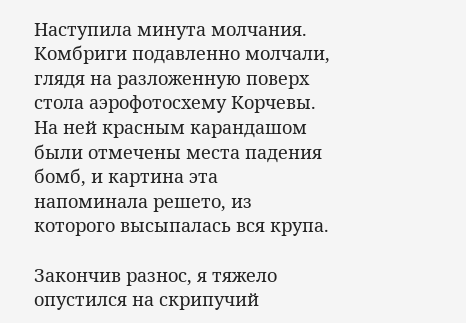Наступила минута молчания. Комбриги подавленно молчали, глядя на разложенную поверх стола аэрофотосхему Корчевы. На ней красным карандашом были отмечены места падения бомб, и картина эта напоминала решето, из которого высыпалась вся крупа.

Закончив разнос, я тяжело опустился на скрипучий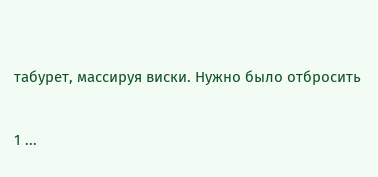табурет, массируя виски. Нужно было отбросить

1 ...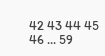42 43 44 45 46 ... 59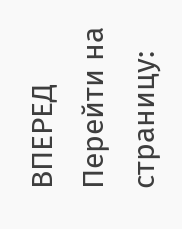ВПЕРЕД
Перейти на страницу: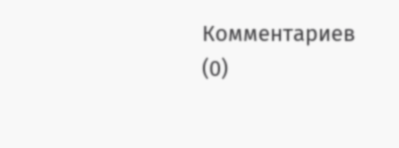Комментариев (0)